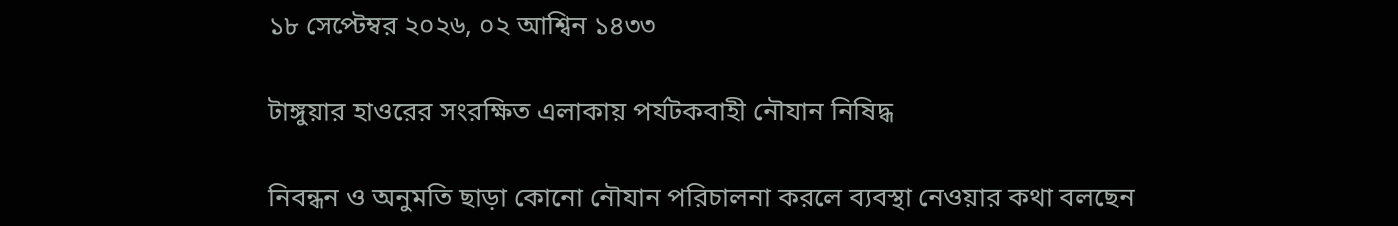১৮ সেপ্টেম্বর ২০২৬, ০২ আশ্বিন ১৪৩৩

টাঙ্গুয়ার হাওরের সংরক্ষিত এলাকায় পর্যটকবাহী নৌযান নিষিদ্ধ

নিবন্ধন ও অনুমতি ছাড়া কোনো নৌযান পরিচালনা করলে ব্যবস্থা নেওয়ার কথা বলছেন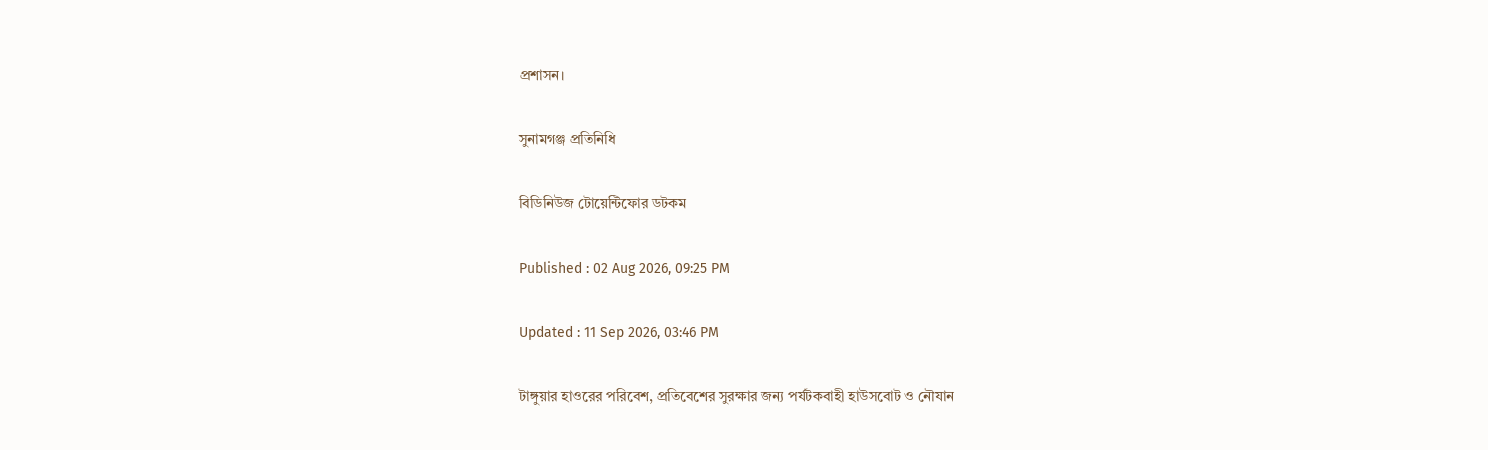প্রশাসন।

সুনামগঞ্জ প্রতিনিধি

বিডিনিউজ টোয়েন্টিফোর ডটকম

Published : 02 Aug 2026, 09:25 PM

Updated : 11 Sep 2026, 03:46 PM

টাঙ্গুয়ার হাওরের পরিবেশ, প্রতিবেশের সুরক্ষার জন্য পর্যটকবাহী হাউসবোট ও নৌযান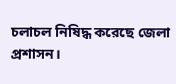চলাচল নিষিদ্ধ করেছে জেলা প্রশাসন।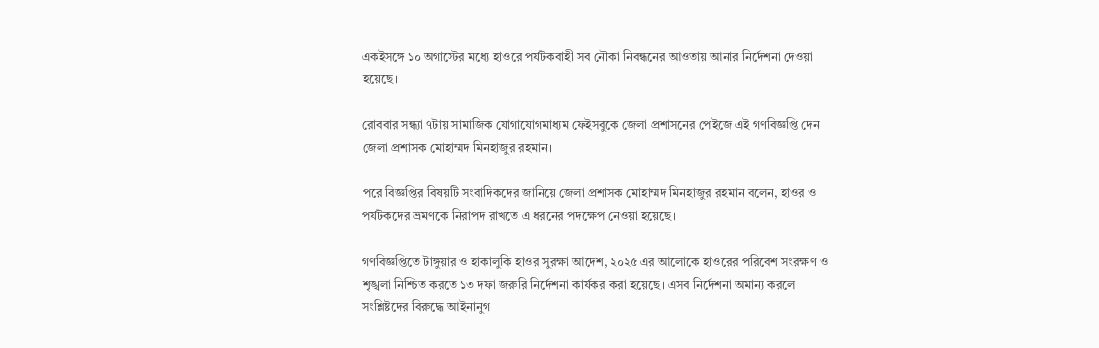একইসঙ্গে ১০ অগাস্টের মধ্যে হাওরে পর্যটকবাহী সব নৌকা নিবন্ধনের আওতায় আনার নির্দেশনা দেওয়া হয়েছে।

রোববার সন্ধ্যা ৭টায় সামাজিক যোগাযোগমাধ্যম ফেইসবুকে জেলা প্রশাসনের পেইজে এই গণবিজ্ঞপ্তি দেন জেলা প্রশাসক মোহাম্মদ মিনহাজুর রহমান।

পরে বিজ্ঞপ্তির বিষয়টি সংবাদিকদের জানিয়ে জেলা প্রশাসক মোহাম্মদ মিনহাজুর রহমান বলেন, হাওর ও পর্যটকদের ভ্রমণকে নিরাপদ রাখতে এ ধরনের পদক্ষেপ নেওয়া হয়েছে।

গণবিজ্ঞপ্তিতে টাঙ্গুয়ার ও হাকালুকি হাওর সুরক্ষা আদেশ, ২০২৫ এর আলোকে হাওরের পরিবেশ সংরক্ষণ ও শৃঙ্খলা নিশ্চিত করতে ১৩ দফা জরুরি নির্দেশনা কার্যকর করা হয়েছে। এসব নির্দেশনা অমান্য করলে সংশ্লিষ্টদের বিরুদ্ধে আইনানুগ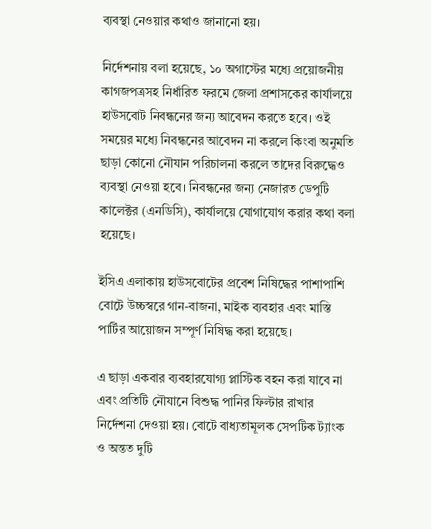ব্যবস্থা নেওয়ার কথাও জানানো হয়।

নির্দেশনায় বলা হয়েছে, ১০ অগাস্টের মধ্যে প্রয়োজনীয় কাগজপত্রসহ নির্ধারিত ফরমে জেলা প্রশাসকের কার্যালয়ে হাউসবোট নিবন্ধনের জন্য আবেদন করতে হবে। ওই সময়ের মধ্যে নিবন্ধনের আবেদন না করলে কিংবা অনুমতি ছাড়া কোনো নৌযান পরিচালনা করলে তাদের বিরুদ্ধেও ব্যবস্থা নেওয়া হবে। নিবন্ধনের জন্য নেজারত ডেপুটি কালেক্টর (এনডিসি), কার্যালয়ে যোগাযোগ করার কথা বলা হয়েছে।

ইসিএ এলাকায় হাউসবোটের প্রবেশ নিষিদ্ধের পাশাপাশি বোটে উচ্চস্বরে গান-বাজনা, মাইক ব্যবহার এবং মাস্তি পার্টির আয়োজন সম্পূর্ণ নিষিদ্ধ করা হয়েছে।

এ ছাড়া একবার ব্যবহারযোগ্য প্লাস্টিক বহন করা যাবে না এবং প্রতিটি নৌযানে বিশুদ্ধ পানির ফিল্টার রাখার নির্দেশনা দেওয়া হয়। বোটে বাধ্যতামূলক সেপটিক ট্যাংক ও অন্তত দুটি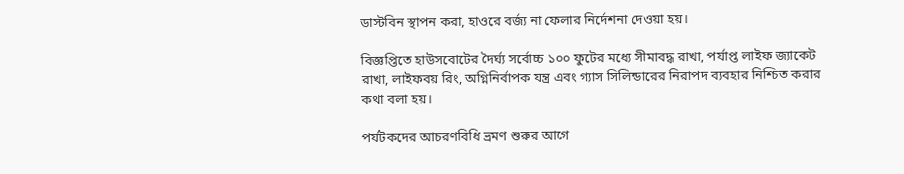ডাস্টবিন স্থাপন করা, হাওরে বর্জ্য না ফেলার নির্দেশনা দেওয়া হয়।

বিজ্ঞপ্তিতে হাউসবোটের দৈর্ঘ্য সর্বোচ্চ ১০০ ফুটের মধ্যে সীমাবদ্ধ রাখা, পর্যাপ্ত লাইফ জ্যাকেট রাখা, লাইফবয় রিং, অগ্নিনির্বাপক যন্ত্র এবং গ্যাস সিলিন্ডারের নিরাপদ ব্যবহার নিশ্চিত করার কথা বলা হয়।

পর্যটকদের আচরণবিধি ভ্রমণ শুরুর আগে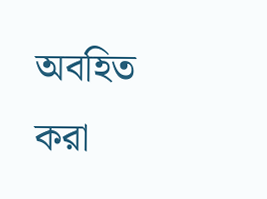অবহিত করা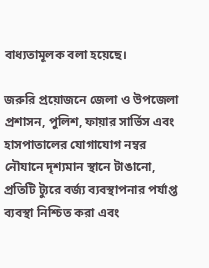বাধ্যতামূলক বলা হয়েছে।

জরুরি প্রয়োজনে জেলা ও উপজেলা প্রশাসন, পুলিশ, ফায়ার সার্ভিস এবং হাসপাতালের যোগাযোগ নম্বর নৌযানে দৃশ্যমান স্থানে টাঙানো, প্রতিটি ট্যুরে বর্জ্য ব্যবস্থাপনার পর্যাপ্ত ব্যবস্থা নিশ্চিত করা এবং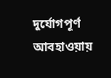দুর্যোগপূর্ণ আবহাওয়ায়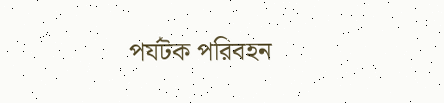পর্যটক পরিবহন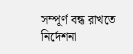সম্পূর্ণ বন্ধ রাখতে নির্দেশনা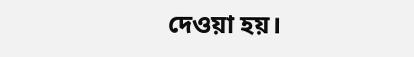দেওয়া হয়।